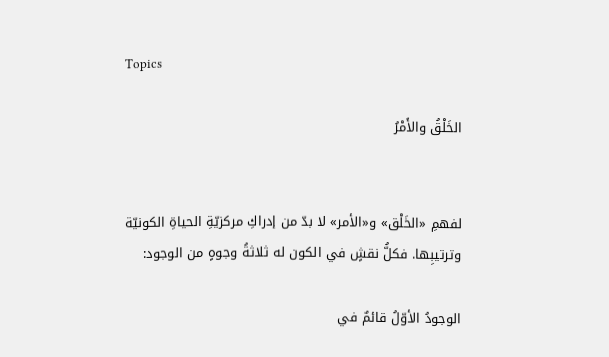Topics

الخَلْقُ والأَمْرُ


لفهمِ «الخَلْق» و«الأمر» لا بدّ من إدراكِ مركزيّةِ الحياةِ الكونيّة وترتيبِها. فكلُّ نقشٍ في الكون له ثلاثةُ وجوهٍ من الوجود:

الوجودُ الأوّلُ قائمٌ في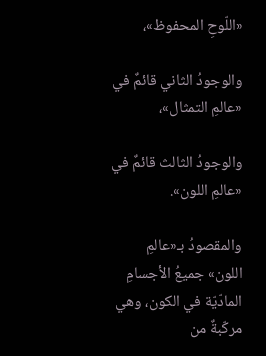«اللّوحِ المحفوظ»،

والوجودُ الثاني قائمٌ في «عالمِ التمثال»،

والوجودُ الثالث قائمٌ في «عالمِ اللون».

والمقصودُ بـ«عالمِ اللون» جميعُ الأجسامِ المادّيّة في الكون، وهي مركّبةٌ من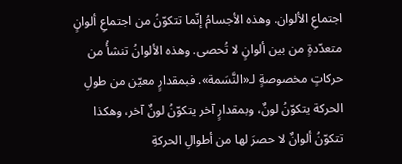اجتماعِ الألوان. وهذه الأجسامُ إنّما تتكوّنُ من اجتماعِ ألوانٍ متعدّدةٍ من بين ألوانٍ لا تُحصى. وهذه الألوانُ تنشأُ من حركاتٍ مخصوصةٍ لـ«النَّسَمة». فبمقدارٍ معيّن من طولِ الحركة يتكوّنُ لونٌ، وبمقدارٍ آخر يتكوّنُ لونٌ آخر، وهكذا تتكوّنُ ألوانٌ لا حصرَ لها من أطوالِ الحركةِ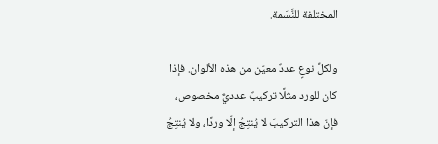المختلفة للنَّسَمة.

ولكلِّ نوعٍ عددٌ معيّن من هذه الألوان. فإذا كان للورد مثلًا تركيبٌ عدديٌّ مخصوص، فإنّ هذا التركيبَ لا يُنتِجُ إلّا وردًا، ولا يُنتِجُ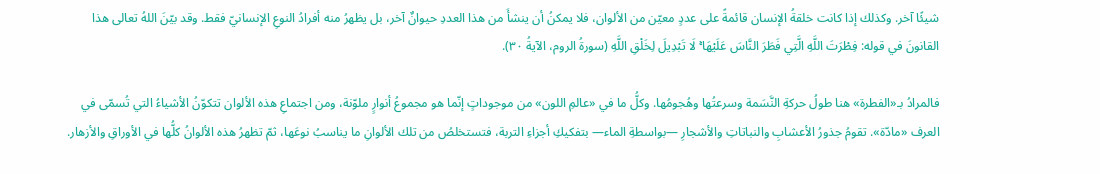شيئًا آخر. وكذلك إذا كانت خلقةُ الإنسان قائمةً على عددٍ معيّن من الألوان، فلا يمكنُ أن ينشأَ من هذا العددِ حيوانٌ آخر، بل يظهرُ منه أفرادُ النوعِ الإنسانيّ فقط. وقد بيّنَ اللهُ تعالى هذا القانونَ في قوله: فِطْرَتَ اللَّهِ الَّتِي فَطَرَ النَّاسَ عَلَيْهَا ۚ لَا تَبْدِيلَ لِخَلْقِ اللَّهِ (سورةُ الروم، الآيةُ ٣٠).

فالمرادُ بـ«الفطرة» هنا طولُ حركةِ النَّسَمة وسرعتُها وهُجومُها. وكلُّ ما في «عالمِ اللون» من موجوداتٍ إنّما هو مجموعُ أنوارٍ ملوّنة، ومن اجتماعِ هذه الألوان تتكوّنُ الأشياءُ التي تُسمّى في العرف «مادّة». تقومُ جذورُ الأعشابِ والنباتاتِ والأشجارِ —بواسطةِ الماء— بتفكيكِ أجزاءِ التربة، فتستخلصُ من تلك الألوانِ ما يناسبُ نوعَها، ثمّ تظهرُ هذه الألوانُ كلُّها في الأوراقِ والأزهار.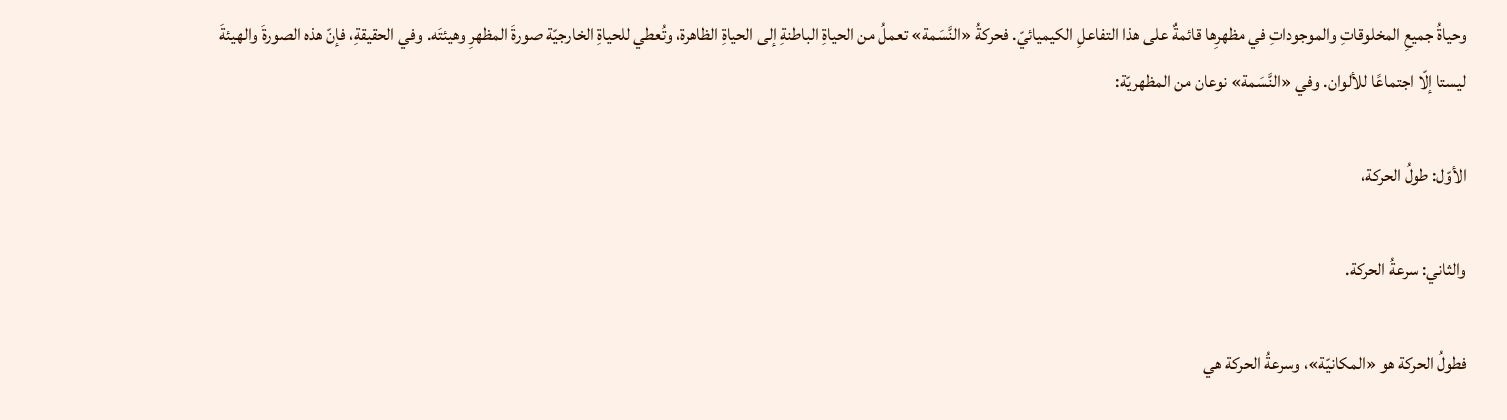وحياةُ جميعِ المخلوقاتِ والموجوداتِ في مظهرِها قائمةٌ على هذا التفاعلِ الكيميائيّ. فحركةُ «النَّسَمة» تعملُ من الحياةِ الباطنةِ إلى الحياةِ الظاهرة، وتُعطي للحياةِ الخارجيّة صورةَ المظهرِ وهيئتَه. وفي الحقيقةِ، فإنّ هذه الصورةَ والهيئةَ ليستا إلّا اجتماعًا للألوان. وفي «النَّسَمة» نوعان من المظهريّة:

الأوّل: طولُ الحركة،

والثاني: سرعةُ الحركة.

فطولُ الحركة هو «المكانيّة»، وسرعةُ الحركة هي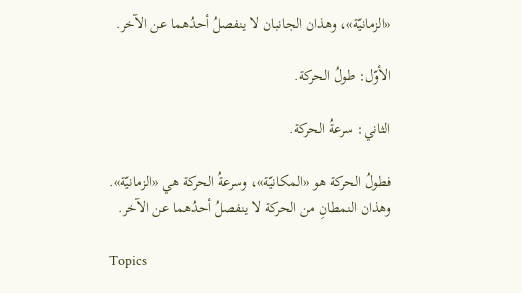«الزمانيّة»، وهذان الجانبان لا ينفصلُ أحدُهما عن الآخر.

الأوّل: طولُ الحركة.

الثاني: سرعةُ الحركة.

فطولُ الحركة هو «المكانيّة»، وسرعةُ الحركة هي «الزمانيّة». وهذان النمطانِ من الحركة لا ينفصلُ أحدُهما عن الآخر.

Topics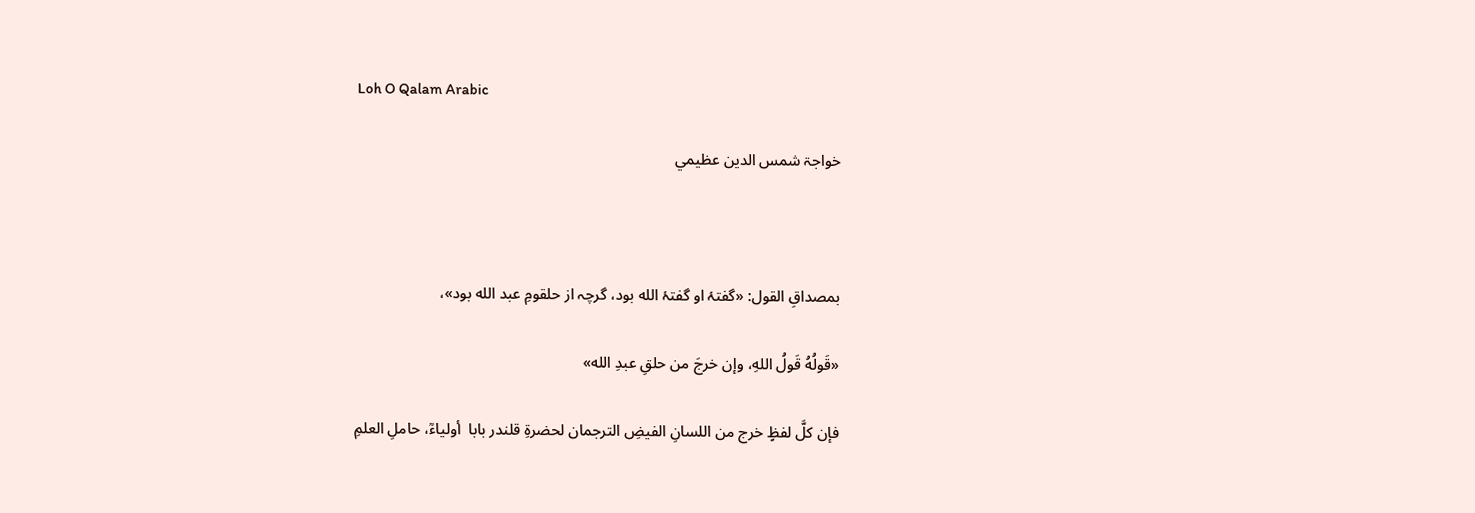Loh O Qalam Arabic

خواجۃ شمس الدين عظيمي



بمصداقِ القول: «گفتۂ او گفتۂ الله بود، گرچہ از حلقومِ عبد الله بود»،

«قَولُهُ قَولُ اللهِ، وإن خرجَ من حلقِ عبدِ الله»

فإن كلَّ لفظٍ خرج من اللسانِ الفيضِ الترجمان لحضرةِ قلندر بابا  أولياءؒ، حاملِ العلمِ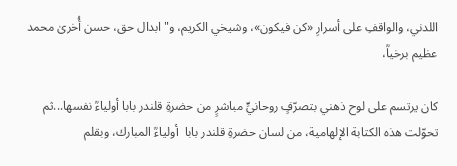اللدني، والواقفِ على أسرارِ «كن فيكون»، وشيخي الكريم، و"ابدال حق، حسن أُخرىٰ محمد عظيم برخياؒ،

كان يرتسم على لوح ذهني بتصرّفٍ روحانيٍّ مباشرٍ من حضرةِ قلندر بابا أولياءؒ نفسها...ثم تحوّلت هذه الكتابة الإلهامية، من لسان حضرةِ قلندر بابا  أولياءؒ المبارك، وبقلم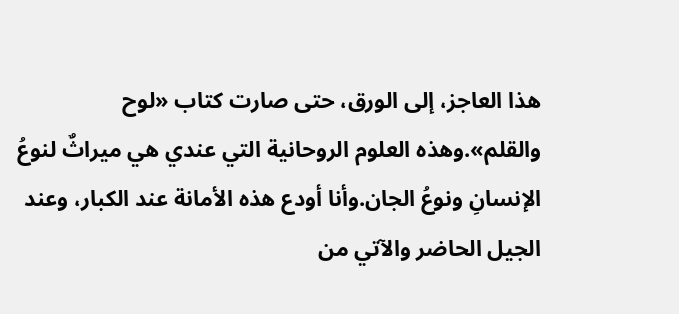هذا العاجز، إلى الورق، حتى صارت كتاب «لوح والقلم».وهذه العلوم الروحانية التي عندي هي ميراثٌ لنوعُ الإنسانِ ونوعُ الجان.وأنا أودع هذه الأمانة عند الكبار، وعند الجيل الحاضر والآتي من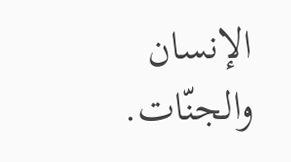الإنسان والجنّات.